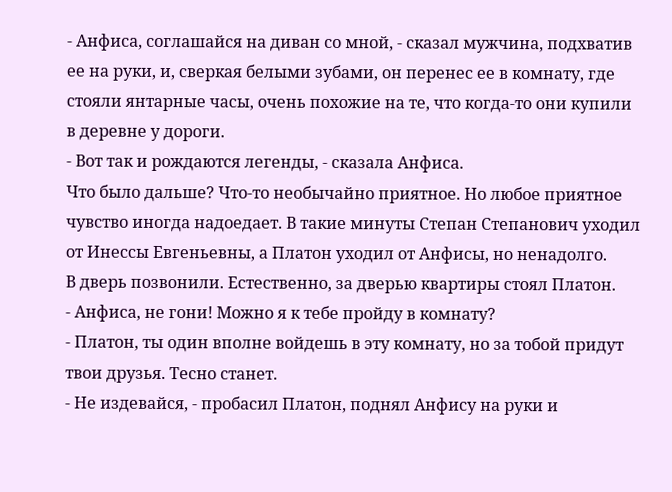- Анфиса, соглашайся на диван со мной, - сказал мужчина, подхватив ее на руки, и, сверкая белыми зубами, он перенес ее в комнату, где стояли янтарные часы, очень похожие на те, что когда-то они купили в деревне у дороги.
- Вот так и рождаются легенды, - сказала Анфиса.
Что было дальше? Что-то необычайно приятное. Но любое приятное чувство иногда надоедает. В такие минуты Степан Степанович уходил от Инессы Евгеньевны, а Платон уходил от Анфисы, но ненадолго.
В дверь позвонили. Естественно, за дверью квартиры стоял Платон.
- Анфиса, не гони! Можно я к тебе пройду в комнату?
- Платон, ты один вполне войдешь в эту комнату, но за тобой придут твои друзья. Тесно станет.
- Не издевайся, - пробасил Платон, поднял Анфису на руки и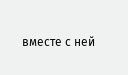вместе с ней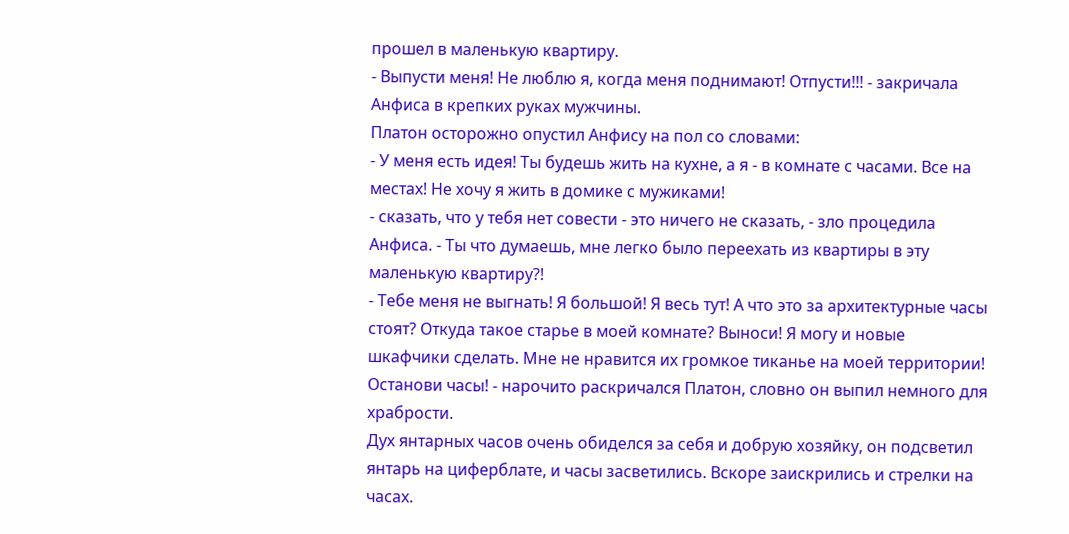прошел в маленькую квартиру.
- Выпусти меня! Не люблю я, когда меня поднимают! Отпусти!!! - закричала Анфиса в крепких руках мужчины.
Платон осторожно опустил Анфису на пол со словами:
- У меня есть идея! Ты будешь жить на кухне, а я - в комнате с часами. Все на местах! Не хочу я жить в домике с мужиками!
- сказать, что у тебя нет совести - это ничего не сказать, - зло процедила Анфиса. - Ты что думаешь, мне легко было переехать из квартиры в эту маленькую квартиру?!
- Тебе меня не выгнать! Я большой! Я весь тут! А что это за архитектурные часы стоят? Откуда такое старье в моей комнате? Выноси! Я могу и новые шкафчики сделать. Мне не нравится их громкое тиканье на моей территории! Останови часы! - нарочито раскричался Платон, словно он выпил немного для храбрости.
Дух янтарных часов очень обиделся за себя и добрую хозяйку, он подсветил янтарь на циферблате, и часы засветились. Вскоре заискрились и стрелки на часах.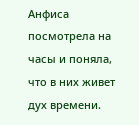Анфиса посмотрела на часы и поняла, что в них живет дух времени.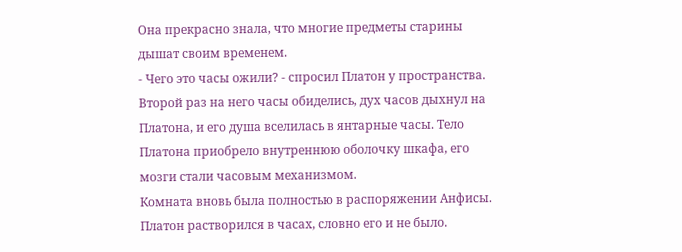Она прекрасно знала, что многие предметы старины дышат своим временем.
- Чего это часы ожили? - спросил Платон у пространства.
Второй раз на него часы обиделись, дух часов дыхнул на Платона, и его душа вселилась в янтарные часы. Тело Платона приобрело внутреннюю оболочку шкафа, его мозги стали часовым механизмом.
Комната вновь была полностью в распоряжении Анфисы. Платон растворился в часах, словно его и не было.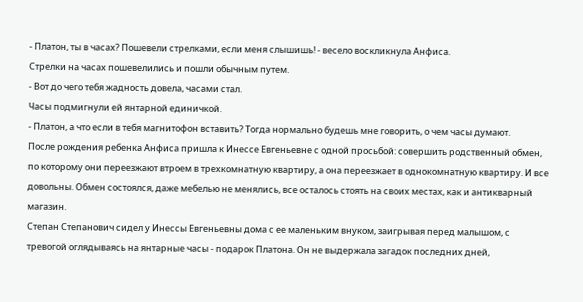- Платон, ты в часах? Пошевели стрелками, если меня слышишь! - весело воскликнула Анфиса.
Стрелки на часах пошевелились и пошли обычным путем.
- Вот до чего тебя жадность довела, часами стал.
Часы подмигнули ей янтарной единичкой.
- Платон, а что если в тебя магнитофон вставить? Тогда нормально будешь мне говорить, о чем часы думают.
После рождения ребенка Анфиса пришла к Инессе Евгеньевне с одной просьбой: совершить родственный обмен, по которому они переезжают втроем в трехкомнатную квартиру, а она переезжает в однокомнатную квартиру. И все довольны. Обмен состоялся, даже мебелью не менялись, все осталось стоять на своих местах, как и антикварный магазин.
Степан Степанович сидел у Инессы Евгеньевны дома с ее маленьким внуком, заигрывая перед малышом, с тревогой оглядываясь на янтарные часы - подарок Платона. Он не выдержала загадок последних дней,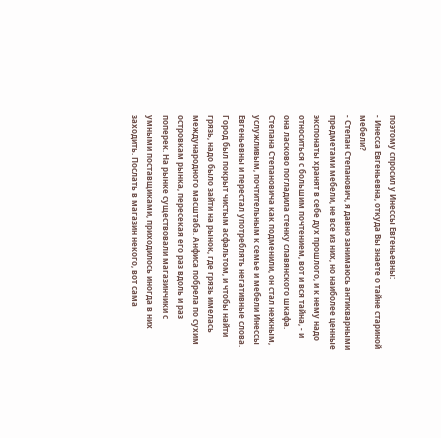поэтому спросил у Инессы Евгеньевны:
- Инесса Евгеньевна, откуда Вы знаете о тайне стариной мебели?
- Степан Степанович, я давно занимаюсь антикварными предметами мебели, не все из них, но наиболее ценные экспонаты хранят в себе дух прошлого, и к нему надо относиться с большим почтением, вот и вся тайна, - и она ласково погладила стенку славянского шкафа.
Степана Степановича как подменили, он стал нежным, услужливым, почтительным к семье и мебели Инессы Евгеньевны и перестал употреблять негативные слова.
Город был покрыт чистым асфальтом, и чтобы найти грязь, надо было зайти на рынок, где грязь имелась международного масштаба. Анфиса побрела по сухим островкам рынка, пересекая его раз вдоль и раз поперек. На рынке существовали магазинчики с умными поставщиками, приходилось иногда в них заходить. Послать в магазин некого, вот сама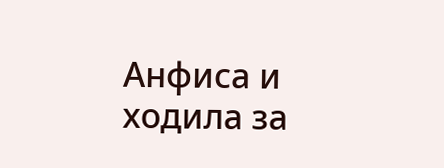Анфиса и ходила за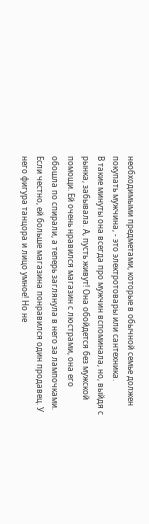необходимыми предметами, которые в обычной семье должен покупать мужчина, - это электротовары или сантехника.
В такие минуты она всегда про мужчин вспоминала, но, выйдя с рынка, забывала. А, пусть живут! Она обойдется без мужской помощи. Ей очень нравился магазин с люстрами, она его обошла по спирали, а теперь заглянула в него за лампочками. Если честно, ей больше магазина понравился один продавец. У него фигура танцора и лицо умное! Но не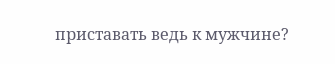приставать ведь к мужчине?